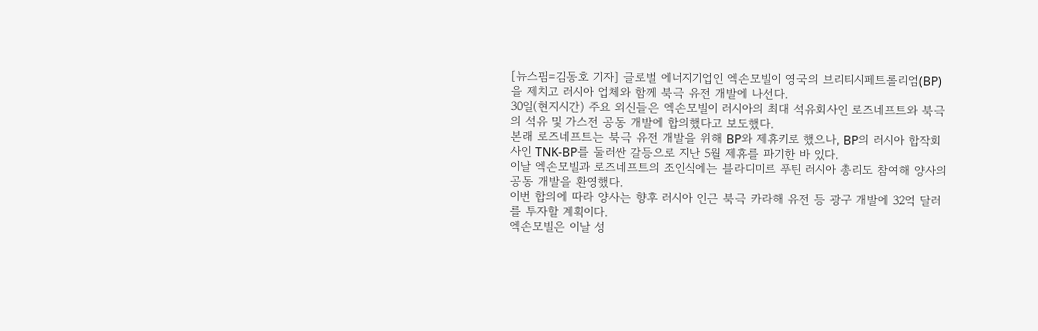[뉴스핌=김동호 기자] 글로벌 에너지기업인 엑손모빌이 영국의 브리티시페트롤리엄(BP)을 제치고 러시아 업체와 함께 북극 유전 개발에 나선다.
30일(현지시간) 주요 외신들은 엑손모빌이 러시아의 최대 석유회사인 로즈네프트와 북극의 석유 및 가스전 공동 개발에 합의했다고 보도했다.
본래 로즈네프트는 북극 유전 개발을 위해 BP와 제휴키로 했으나, BP의 러시아 합작회사인 TNK-BP를 둘러싼 갈등으로 지난 5월 제휴를 파기한 바 있다.
이날 엑손모빌과 로즈네프트의 조인식에는 블라디미르 푸틴 러시아 총리도 참여해 양사의 공동 개발을 환영했다.
이번 합의에 따라 양사는 향후 러시아 인근 북극 카라해 유전 등 광구 개발에 32억 달러를 투자할 계획이다.
엑손모빌은 이날 성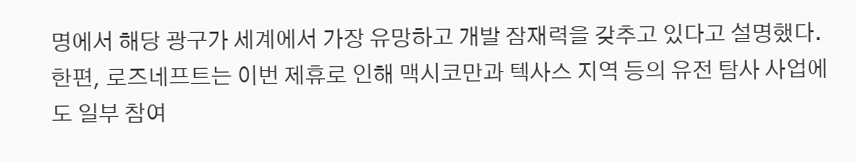명에서 해당 광구가 세계에서 가장 유망하고 개발 잠재력을 갖추고 있다고 설명했다.
한편, 로즈네프트는 이번 제휴로 인해 맥시코만과 텍사스 지역 등의 유전 탐사 사업에도 일부 참여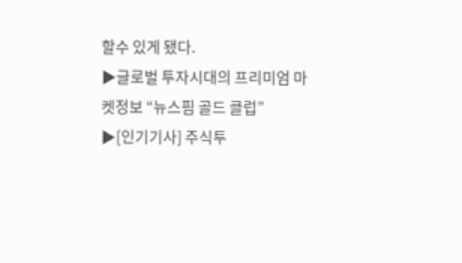할수 있게 됐다.
▶글로벌 투자시대의 프리미엄 마켓정보 “뉴스핌 골드 클럽”
▶[인기기사] 주식투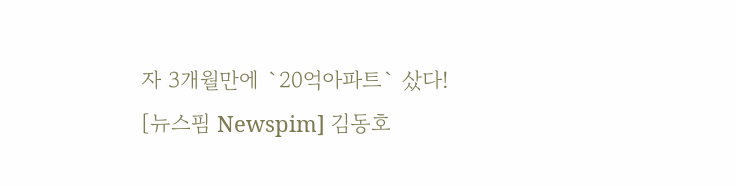자 3개월만에 `20억아파트` 샀다!
[뉴스핌 Newspim] 김동호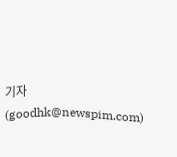기자 (goodhk@newspim.com)